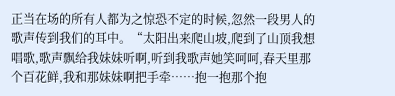正当在场的所有人都为之惊恐不定的时候,忽然一段男人的歌声传到我们的耳中。“太阳出来爬山坡,爬到了山顶我想唱歌,歌声飘给我妹妹听啊,听到我歌声她笑呵呵,春天里那个百花鲜,我和那妹妹啊把手牵……抱一抱那个抱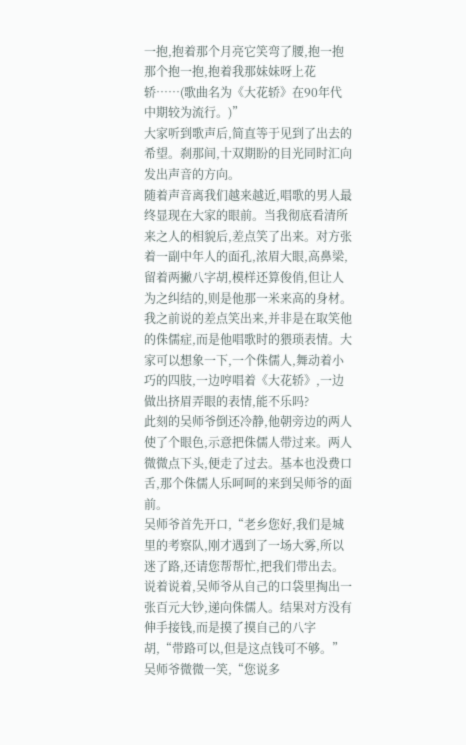一抱,抱着那个月亮它笑弯了腰,抱一抱那个抱一抱,抱着我那妹妹呀上花轿……(歌曲名为《大花轿》在90年代中期较为流行。)”
大家听到歌声后,简直等于见到了出去的希望。刹那间,十双期盼的目光同时汇向发出声音的方向。
随着声音离我们越来越近,唱歌的男人最终显现在大家的眼前。当我彻底看清所来之人的相貌后,差点笑了出来。对方张着一副中年人的面孔,浓眉大眼,高鼻梁,留着两撇八字胡,模样还算俊俏,但让人为之纠结的,则是他那一米来高的身材。我之前说的差点笑出来,并非是在取笑他的侏儒症,而是他唱歌时的猥琐表情。大家可以想象一下,一个侏儒人,舞动着小巧的四肢,一边哼唱着《大花轿》,一边做出挤眉弄眼的表情,能不乐吗?
此刻的吴师爷倒还冷静,他朝旁边的两人使了个眼色,示意把侏儒人带过来。两人微微点下头,便走了过去。基本也没费口舌,那个侏儒人乐呵呵的来到吴师爷的面前。
吴师爷首先开口,“老乡您好,我们是城里的考察队,刚才遇到了一场大雾,所以迷了路,还请您帮帮忙,把我们带出去。说着说着,吴师爷从自己的口袋里掏出一张百元大钞,递向侏儒人。结果对方没有伸手接钱,而是摸了摸自己的八字胡,“带路可以,但是这点钱可不够。”
吴师爷微微一笑,“您说多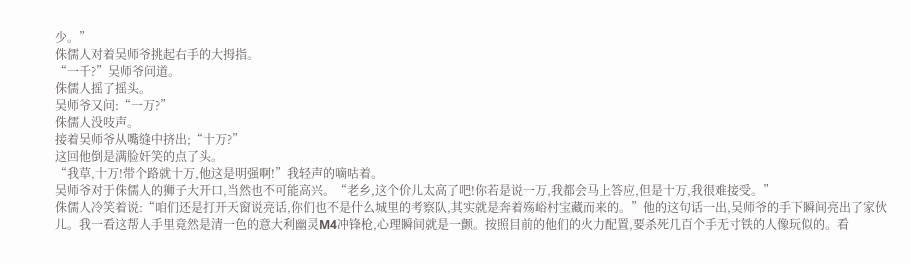少。”
侏儒人对着吴师爷挑起右手的大拇指。
“一千?”吴师爷问道。
侏儒人摇了摇头。
吴师爷又问:“一万?”
侏儒人没吱声。
接着吴师爷从嘴缝中挤出;“十万?”
这回他倒是满脸奸笑的点了头。
“我草,十万!带个路就十万,他这是明强啊!”我轻声的嘀咕着。
吴师爷对于侏儒人的狮子大开口,当然也不可能高兴。“老乡,这个价儿太高了吧!你若是说一万,我都会马上答应,但是十万,我很难接受。”
侏儒人冷笑着说:“咱们还是打开天窗说亮话,你们也不是什么城里的考察队,其实就是奔着殇峪村宝藏而来的。”他的这句话一出,吴师爷的手下瞬间亮出了家伙儿。我一看这帮人手里竟然是清一色的意大利幽灵M4冲锋枪,心理瞬间就是一颤。按照目前的他们的火力配置,要杀死几百个手无寸铁的人像玩似的。看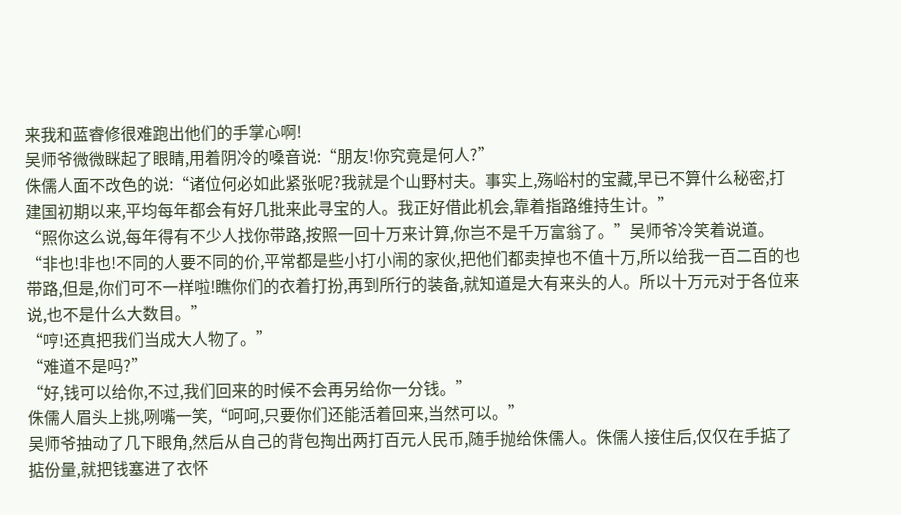来我和蓝睿修很难跑出他们的手掌心啊!
吴师爷微微眯起了眼睛,用着阴冷的嗓音说:“朋友!你究竟是何人?”
侏儒人面不改色的说:“诸位何必如此紧张呢?我就是个山野村夫。事实上,殇峪村的宝藏,早已不算什么秘密,打建国初期以来,平均每年都会有好几批来此寻宝的人。我正好借此机会,靠着指路维持生计。”
“照你这么说,每年得有不少人找你带路,按照一回十万来计算,你岂不是千万富翁了。”吴师爷冷笑着说道。
“非也!非也!不同的人要不同的价,平常都是些小打小闹的家伙,把他们都卖掉也不值十万,所以给我一百二百的也带路,但是,你们可不一样啦!瞧你们的衣着打扮,再到所行的装备,就知道是大有来头的人。所以十万元对于各位来说,也不是什么大数目。”
“哼!还真把我们当成大人物了。”
“难道不是吗?”
“好,钱可以给你,不过,我们回来的时候不会再另给你一分钱。”
侏儒人眉头上挑,咧嘴一笑,“呵呵,只要你们还能活着回来,当然可以。”
吴师爷抽动了几下眼角,然后从自己的背包掏出两打百元人民币,随手抛给侏儒人。侏儒人接住后,仅仅在手掂了掂份量,就把钱塞进了衣怀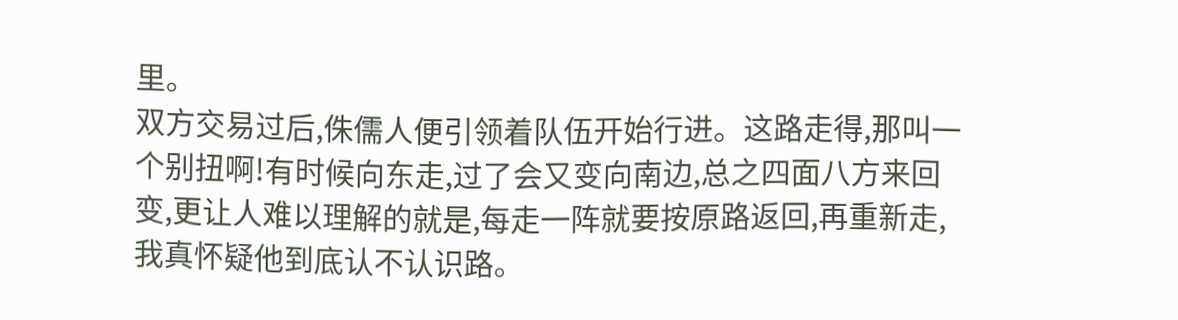里。
双方交易过后,侏儒人便引领着队伍开始行进。这路走得,那叫一个别扭啊!有时候向东走,过了会又变向南边,总之四面八方来回变,更让人难以理解的就是,每走一阵就要按原路返回,再重新走,我真怀疑他到底认不认识路。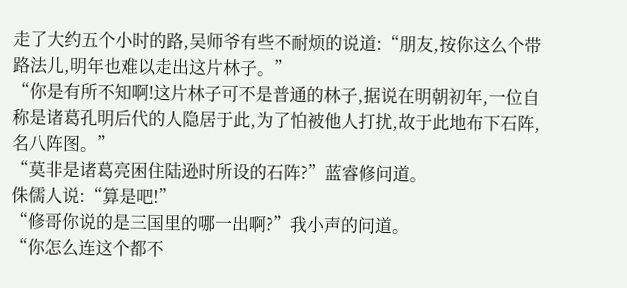走了大约五个小时的路,吴师爷有些不耐烦的说道:“朋友,按你这么个带路法儿,明年也难以走出这片林子。”
“你是有所不知啊!这片林子可不是普通的林子,据说在明朝初年,一位自称是诸葛孔明后代的人隐居于此,为了怕被他人打扰,故于此地布下石阵,名八阵图。”
“莫非是诸葛亮困住陆逊时所设的石阵?”蓝睿修问道。
侏儒人说:“算是吧!”
“修哥你说的是三国里的哪一出啊?”我小声的问道。
“你怎么连这个都不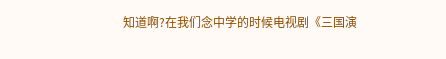知道啊?在我们念中学的时候电视剧《三国演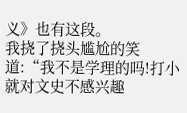义》也有这段。
我挠了挠头尴尬的笑道:“我不是学理的吗!打小就对文史不感兴趣